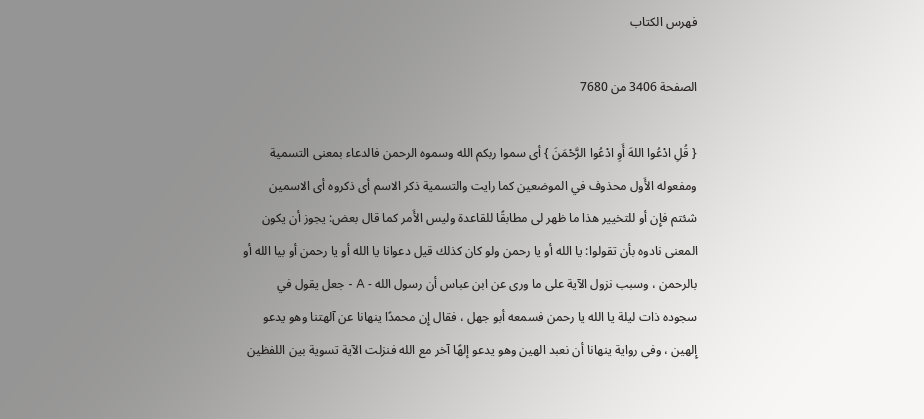فهرس الكتاب

الصفحة 3406 من 7680

{ قُلِ ادْعُوا اللهَ أَوِ ادْعُوا الرَّحْمَنَ } أى سموا ربكم الله وسموه الرحمن فالدعاء بمعنى التسمية ومفعوله الأَول محذوف في الموضعين كما رايت والتسمية ذكر الاسم أى ذكروه أى الاسمين شئتم فإِن أو للتخيير هذا ما ظهر لى مطابقًا للقاعدة وليس الأَمر كما قال بعض: يجوز أن يكون المعنى نادوه بأن تقولوا: يا الله أو يا رحمن ولو كان كذلك قيل دعوانا يا الله أو يا رحمن أو بيا الله أو بالرحمن ، وسبب نزول الآية على ما ورى عن ابن عباس أن رسول الله - A - جعل يقول في سجوده ذات ليلة يا الله يا رحمن فسمعه أبو جهل ، فقال إِن محمدًا ينهانا عن آلهتنا وهو يدعو إِلهين ، وفى رواية ينهانا أن نعبد الهين وهو يدعو إلهًا آخر مع الله فنزلت الآية تسوية بين اللفظين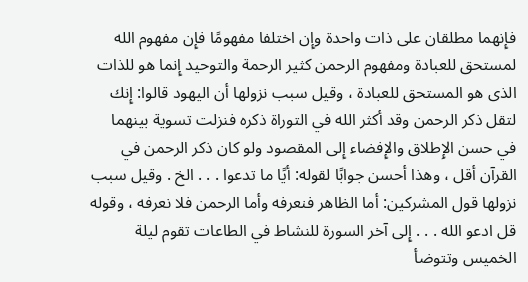فإِنهما مطلقان على ذات واحدة وإِن اختلفا مفهومًا فإِن مفهوم الله لمستحق للعبادة ومفهوم الرحمن كثير الرحمة والتوحيد إِنما هو للذات الذى هو المستحق للعبادة ، وقيل سبب نزولها أن اليهود قالوا: إِنك لتقل ذكر الرحمن وقد أكثر الله في التوراة ذكره فنزلت تسوية بينهما في حسن الإِطلاق والإِفضاء إِلى المقصود ولو كان ذكر الرحمن في القرآن أقل ، وهذا أحسن جوابًا لقوله: أيًا ما تدعوا . . . الخ . وقيل سبب نزولها قول المشركين: أما الظاهر فنعرفه وأما الرحمن فلا نعرفه ، وقوله قل ادعو الله . . . إِلى آخر السورة للنشاط في الطاعات تقوم ليلة الخميس وتتوضأ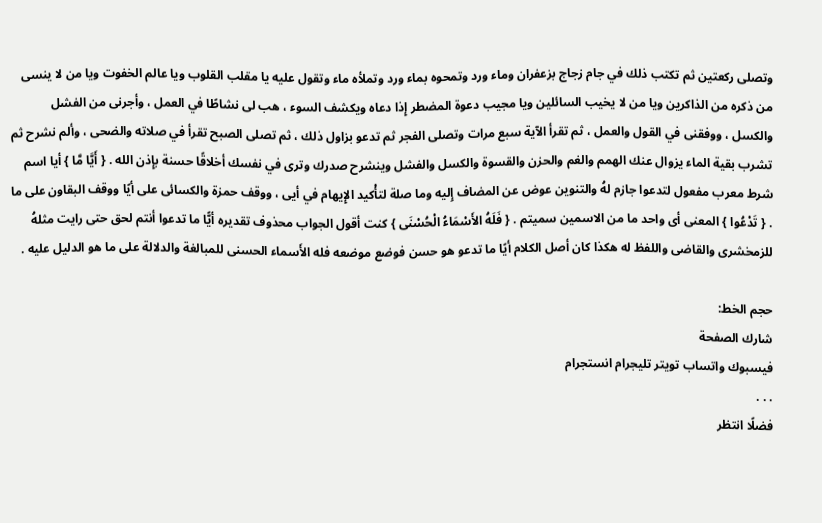وتصلى ركعتين ثم تكتب ذلك في جام زجاج بزعفران وماء ورد وتمحوه بماء ورد وتملأه ماء وتقول عليه يا مقلب القلوب ويا عالم الخفوت ويا من لا ينسى من ذكره من الذاكرين ويا من لا يخيب السائلين ويا مجيب دعوة المضطر إِذا دعاه ويكشف السوء ، هب لى نشاطًا في العمل ، وأجرنى من الفشل والكسل ، ووفقنى في القول والعمل ، ثم تقرأ الآية سبع مرات وتصلى الفجر ثم تدعو بزاول ذلك ، ثم تصلى الصبح تقرأ في صلاته والضحى ، وألم نشرح ثم تشرب بقية الماء يزوال عنك الهمم والغم والحزن والقسوة والكسل والفشل وينشرح صدرك وترى في نفسك أخلاقًا حسنة بإِذن الله . { أَيَّا مَّا } أيا اسم شرط معرب مفعول لتدعوا جازم لهُ والتنوين عوض عن المضاف إِليه وما صلة لتأْكيد الإِيهام في أيى ، ووقف حمزة والكسائى على أيًا ووقف البقاون على ما . { تَدْعُوا } المعنى أى واحد ما من الاسمين سميتم . { فَلَهُ الأَسْمَاءُ الْحُسْنَى } كنت أقول الجواب محذوف تقديره أيًّا ما تدعوا أنتم لحق حتى رايت مثلهُ للزمخشرى والقاضى واللفظ له هكذا كان أصل الكلام أيًا ما تدعو هو حسن فوضع موضعه فله الأَسماء الحسنى للمبالغة والدلالة على ما هو الدليل عليه .

حجم الخط:
شارك الصفحة
فيسبوك واتساب تويتر تليجرام انستجرام
. . .
فضلًا انتظر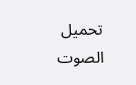تحميل الصوت